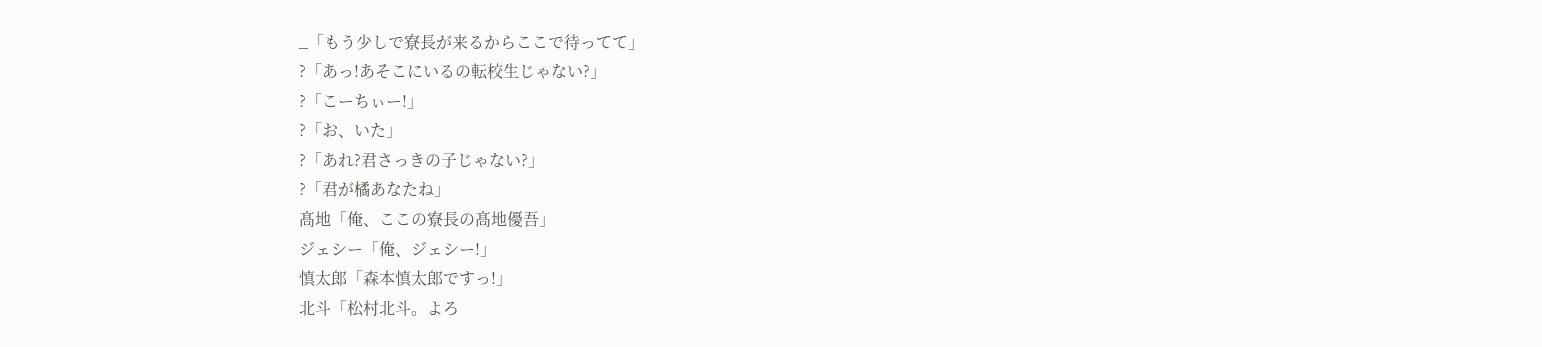_「もう少しで寮長が来るからここで待ってて」
?「あっ!あそこにいるの転校生じゃない?」
?「こーちぃー!」
?「お、いた」
?「あれ?君さっきの子じゃない?」
?「君が橘あなたね」
髙地「俺、ここの寮長の髙地優吾」
ジェシー「俺、ジェシー!」
慎太郎「森本慎太郎ですっ!」
北斗「松村北斗。よろ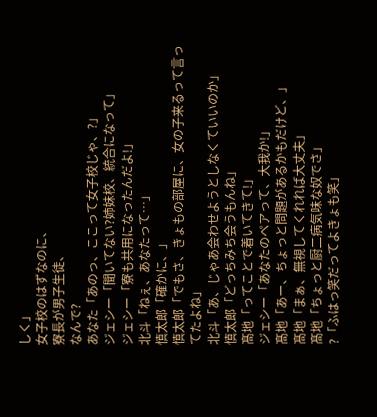しく」
女子校のはずなのに、
寮長が男子生徒、
なんで?
あなた「あのっ、ここって女子校じゃ、?」
ジェシー「聞いてない?姉妹校、統合になって」
ジェシー「寮も共用になったんだよ!」
北斗「ねぇ、あなたって…」
慎太郎「確かに、」
慎太郎「でもさ、きょもの部屋に、女の子来るって言ってたよね」
北斗「あ、じゃあ会わせようとしなくていいのか」
慎太郎「どっちみち会うもんね」
髙地「ってことで着いてきて!」
ジェシー「あなたのペアって、大我か!」
髙地「あー、ちょっと問題があるかもだけど、」
髙地「まぁ、無視してくれれば大丈夫」
髙地「ちょっと厨二病気味な奴でさ」
?「ふはっ笑だってよきょも笑」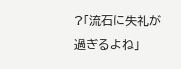?「流石に失礼が過ぎるよね」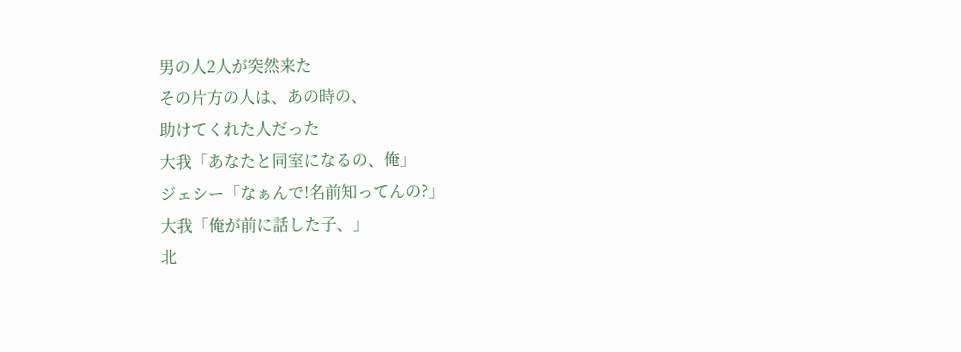男の人2人が突然来た
その片方の人は、あの時の、
助けてくれた人だった
大我「あなたと同室になるの、俺」
ジェシー「なぁんで!名前知ってんの?」
大我「俺が前に話した子、」
北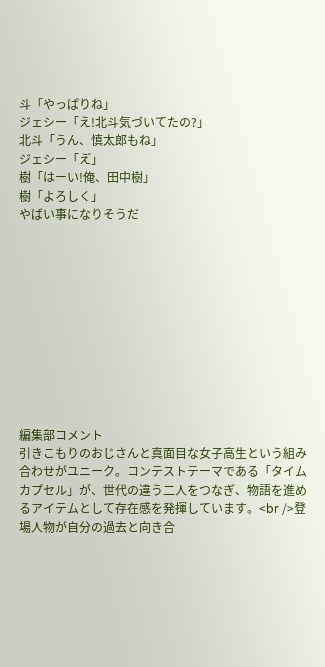斗「やっぱりね」
ジェシー「え!北斗気づいてたの?」
北斗「うん、慎太郎もね」
ジェシー「え゙」
樹「はーい!俺、田中樹」
樹「よろしく」
やばい事になりそうだ











編集部コメント
引きこもりのおじさんと真面目な女子高生という組み合わせがユニーク。コンテストテーマである「タイムカプセル」が、世代の違う二人をつなぎ、物語を進めるアイテムとして存在感を発揮しています。<br />登場人物が自分の過去と向き合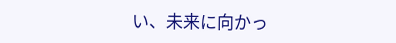い、未来に向かっ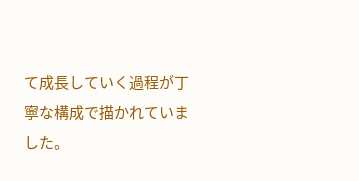て成長していく過程が丁寧な構成で描かれていました。